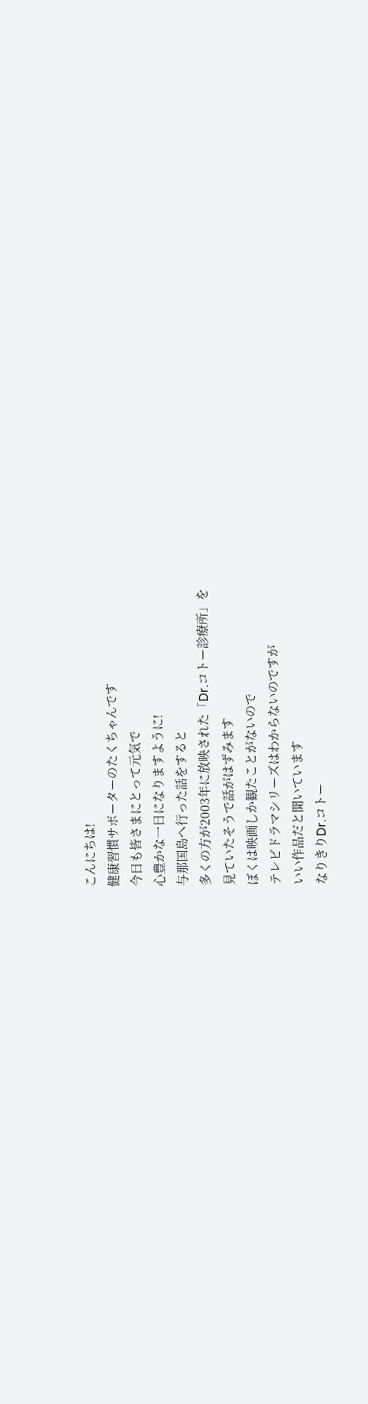こんにちは!
健康習慣サポーターのたくちゃんです
今日も皆さまにとって元気で
心豊かな一日になりますように!
与那国島へ行った話をすると
多くの方が2003年に放映された「Dr.コトー診療所」を
見ていたそうで話がはずみます
ぼくは映画しか観たことがないので
テレビドラマシリーズはわからないのですが
いい作品だと聞いています
なりきりDr.コトー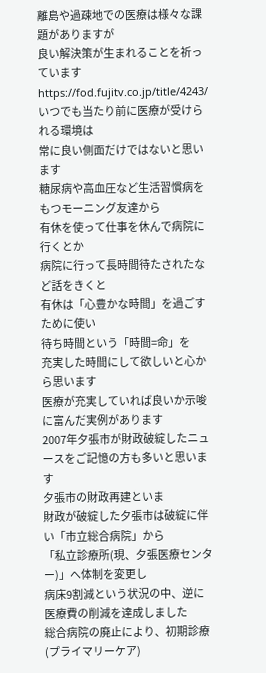離島や過疎地での医療は様々な課題がありますが
良い解決策が生まれることを祈っています
https://fod.fujitv.co.jp/title/4243/
いつでも当たり前に医療が受けられる環境は
常に良い側面だけではないと思います
糖尿病や高血圧など生活習慣病をもつモーニング友達から
有休を使って仕事を休んで病院に行くとか
病院に行って長時間待たされたなど話をきくと
有休は「心豊かな時間」を過ごすために使い
待ち時間という「時間=命」を
充実した時間にして欲しいと心から思います
医療が充実していれば良いか示唆に富んだ実例があります
2007年夕張市が財政破綻したニュースをご記憶の方も多いと思います
夕張市の財政再建といま
財政が破綻した夕張市は破綻に伴い「市立総合病院」から
「私立診療所(現、夕張医療センター)」へ体制を変更し
病床9割減という状況の中、逆に医療費の削減を達成しました
総合病院の廃止により、初期診療(プライマリーケア)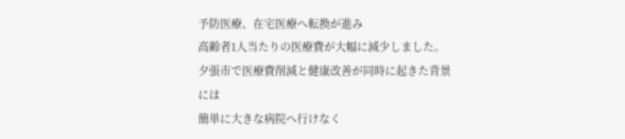予防医療、在宅医療へ転換が進み
高齢者1人当たりの医療費が大幅に減少しました。
夕張市で医療費削減と健康改善が同時に起きた背景には
簡単に大きな病院へ行けなく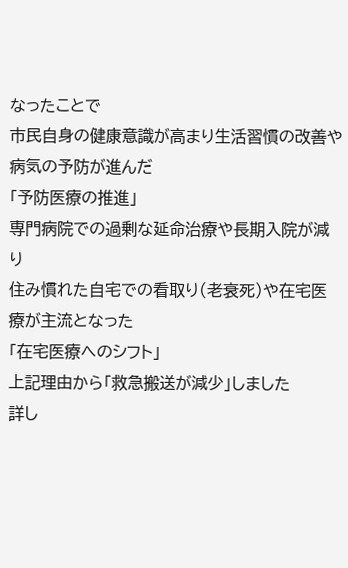なったことで
市民自身の健康意識が高まり生活習慣の改善や病気の予防が進んだ
「予防医療の推進」
専門病院での過剰な延命治療や長期入院が減り
住み慣れた自宅での看取り(老衰死)や在宅医療が主流となった
「在宅医療へのシフト」
上記理由から「救急搬送が減少」しました
詳し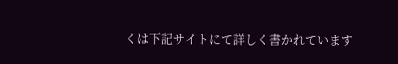くは下記サイトにて詳しく書かれています